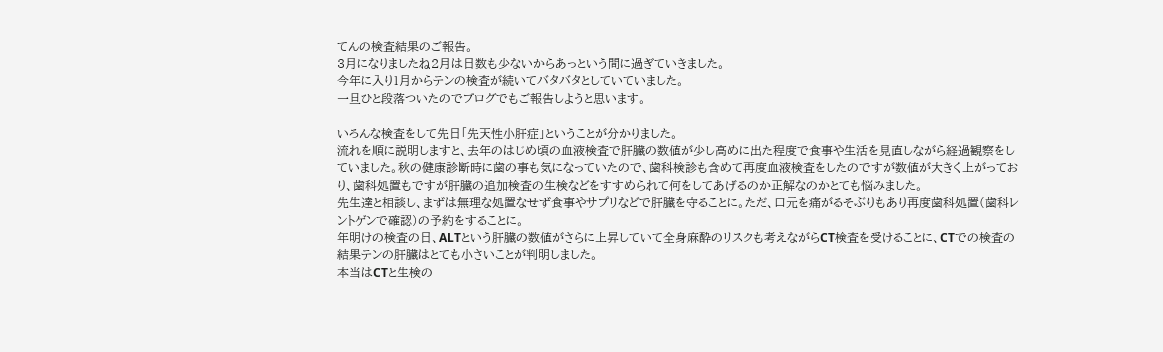てんの検査結果のご報告。
3月になりましたね2月は日数も少ないからあっという間に過ぎていきました。
今年に入り1月からテンの検査が続いてバタバタとしていていました。
一旦ひと段落ついたのでブログでもご報告しようと思います。

いろんな検査をして先日「先天性小肝症」ということが分かりました。
流れを順に説明しますと、去年のはじめ頃の血液検査で肝臓の数値が少し高めに出た程度で食事や生活を見直しながら経過観察をしていました。秋の健康診断時に歯の事も気になっていたので、歯科検診も含めて再度血液検査をしたのですが数値が大きく上がっており、歯科処置もですが肝臓の追加検査の生検などをすすめられて何をしてあげるのか正解なのかとても悩みました。
先生達と相談し、まずは無理な処置なせず食事やサプリなどで肝臓を守ることに。ただ、口元を痛がるそぶりもあり再度歯科処置(歯科レントゲンで確認)の予約をすることに。
年明けの検査の日、ALTという肝臓の数値がさらに上昇していて全身麻酔のリスクも考えながらCT検査を受けることに、CTでの検査の結果テンの肝臓はとても小さいことが判明しました。
本当はCTと生検の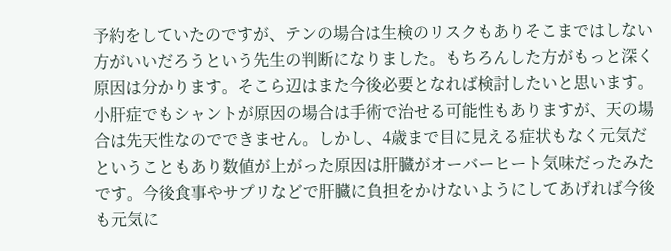予約をしていたのですが、テンの場合は生検のリスクもありそこまではしない方がいいだろうという先生の判断になりました。もちろんした方がもっと深く原因は分かります。そこら辺はまた今後必要となれば検討したいと思います。
小肝症でもシャントが原因の場合は手術で治せる可能性もありますが、天の場合は先天性なのでできません。しかし、4歳まで目に見える症状もなく元気だということもあり数値が上がった原因は肝臓がオーバーヒート気味だったみたです。今後食事やサプリなどで肝臓に負担をかけないようにしてあげれば今後も元気に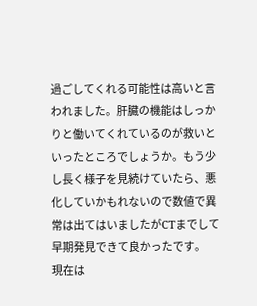過ごしてくれる可能性は高いと言われました。肝臓の機能はしっかりと働いてくれているのが救いといったところでしょうか。もう少し長く様子を見続けていたら、悪化していかもれないので数値で異常は出てはいましたがCTまでして早期発見できて良かったです。
現在は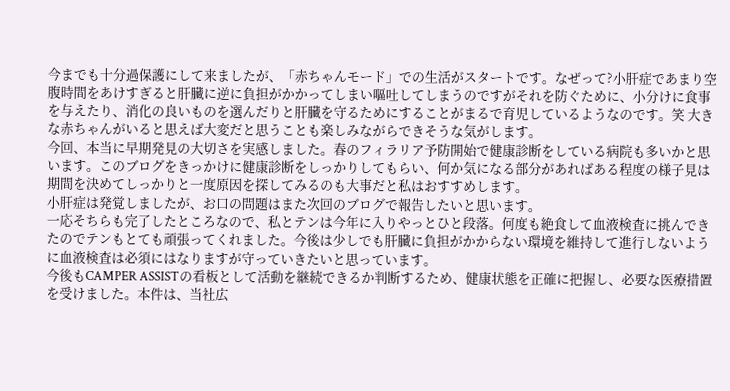今までも十分過保護にして来ましたが、「赤ちゃんモード」での生活がスタートです。なぜって?小肝症であまり空腹時間をあけすぎると肝臓に逆に負担がかかってしまい嘔吐してしまうのですがそれを防ぐために、小分けに食事を与えたり、消化の良いものを選んだりと肝臓を守るためにすることがまるで育児しているようなのです。笑 大きな赤ちゃんがいると思えば大変だと思うことも楽しみながらできそうな気がします。
今回、本当に早期発見の大切さを実感しました。春のフィラリア予防開始で健康診断をしている病院も多いかと思います。このブログをきっかけに健康診断をしっかりしてもらい、何か気になる部分があればある程度の様子見は期間を決めてしっかりと一度原因を探してみるのも大事だと私はおすすめします。
小肝症は発覚しましたが、お口の問題はまた次回のブログで報告したいと思います。
一応そちらも完了したところなので、私とテンは今年に入りやっとひと段落。何度も絶食して血液検査に挑んできたのでテンもとても頑張ってくれました。今後は少しでも肝臓に負担がかからない環境を維持して進行しないように血液検査は必須にはなりますが守っていきたいと思っています。
今後もCAMPER ASSISTの看板として活動を継続できるか判断するため、健康状態を正確に把握し、必要な医療措置を受けました。本件は、当社広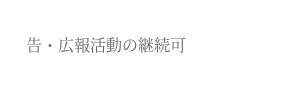告・広報活動の継続可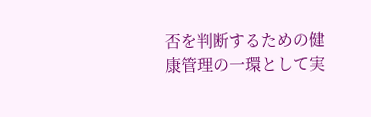否を判断するための健康管理の一環として実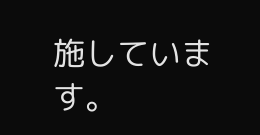施しています。